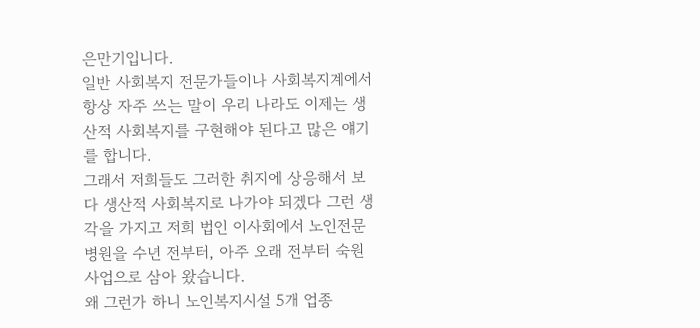은만기입니다.
일반 사회복지 전문가들이나 사회복지계에서 항상 자주 쓰는 말이 우리 나라도 이제는 생산적 사회복지를 구현해야 된다고 많은 얘기를 합니다.
그래서 저희들도 그러한 취지에 상응해서 보다 생산적 사회복지로 나가야 되겠다 그런 생각을 가지고 저희 법인 이사회에서 노인전문병원을 수년 전부터, 아주 오래 전부터 숙원사업으로 삼아 왔습니다.
왜 그런가 하니 노인복지시설 5개 업종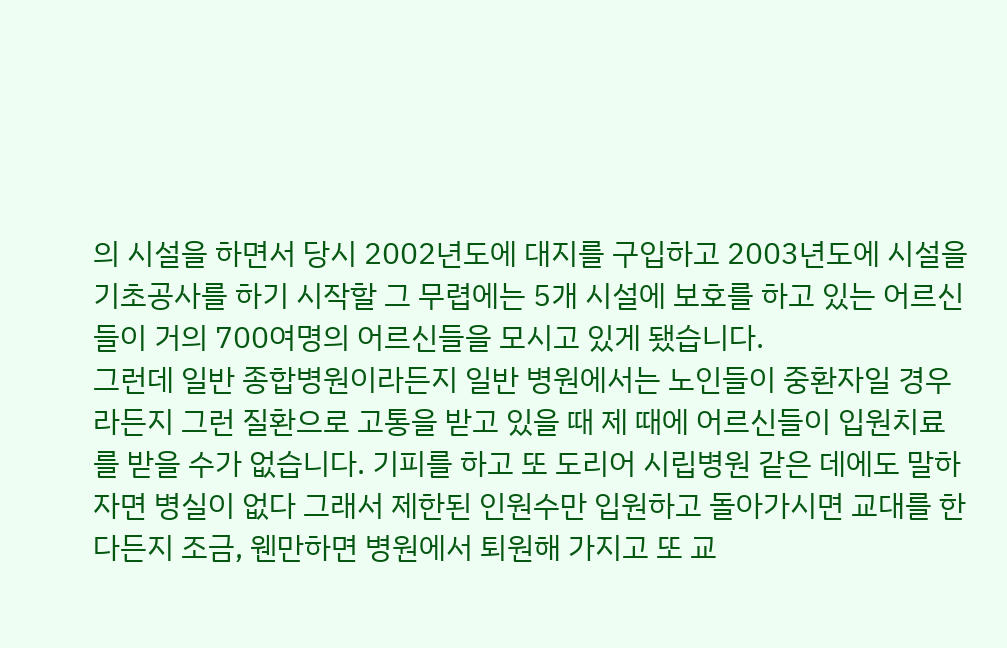의 시설을 하면서 당시 2002년도에 대지를 구입하고 2003년도에 시설을 기초공사를 하기 시작할 그 무렵에는 5개 시설에 보호를 하고 있는 어르신들이 거의 700여명의 어르신들을 모시고 있게 됐습니다.
그런데 일반 종합병원이라든지 일반 병원에서는 노인들이 중환자일 경우라든지 그런 질환으로 고통을 받고 있을 때 제 때에 어르신들이 입원치료를 받을 수가 없습니다. 기피를 하고 또 도리어 시립병원 같은 데에도 말하자면 병실이 없다 그래서 제한된 인원수만 입원하고 돌아가시면 교대를 한다든지 조금, 웬만하면 병원에서 퇴원해 가지고 또 교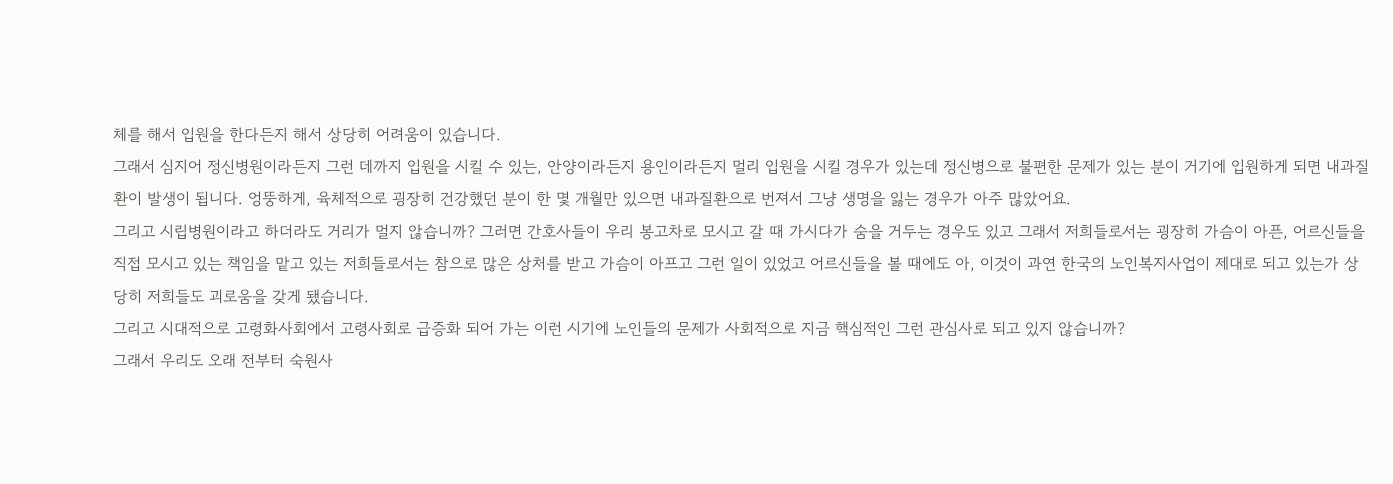체를 해서 입원을 한다든지 해서 상당히 어려움이 있습니다.
그래서 심지어 정신병원이라든지 그런 데까지 입원을 시킬 수 있는, 안양이라든지 용인이라든지 멀리 입원을 시킬 경우가 있는데 정신병으로 불편한 문제가 있는 분이 거기에 입원하게 되면 내과질환이 발생이 됩니다. 엉뚱하게, 육체적으로 굉장히 건강했던 분이 한 몇 개월만 있으면 내과질환으로 번져서 그냥 생명을 잃는 경우가 아주 많았어요.
그리고 시립병원이라고 하더라도 거리가 멀지 않습니까? 그러면 간호사들이 우리 봉고차로 모시고 갈 때 가시다가 숨을 거두는 경우도 있고 그래서 저희들로서는 굉장히 가슴이 아픈, 어르신들을 직접 모시고 있는 책임을 맡고 있는 저희들로서는 참으로 많은 상처를 받고 가슴이 아프고 그런 일이 있었고 어르신들을 볼 때에도 아, 이것이 과연 한국의 노인복지사업이 제대로 되고 있는가 상당히 저희들도 괴로움을 갖게 됐습니다.
그리고 시대적으로 고령화사회에서 고령사회로 급증화 되어 가는 이런 시기에 노인들의 문제가 사회적으로 지금 핵심적인 그런 관심사로 되고 있지 않습니까?
그래서 우리도 오래 전부터 숙원사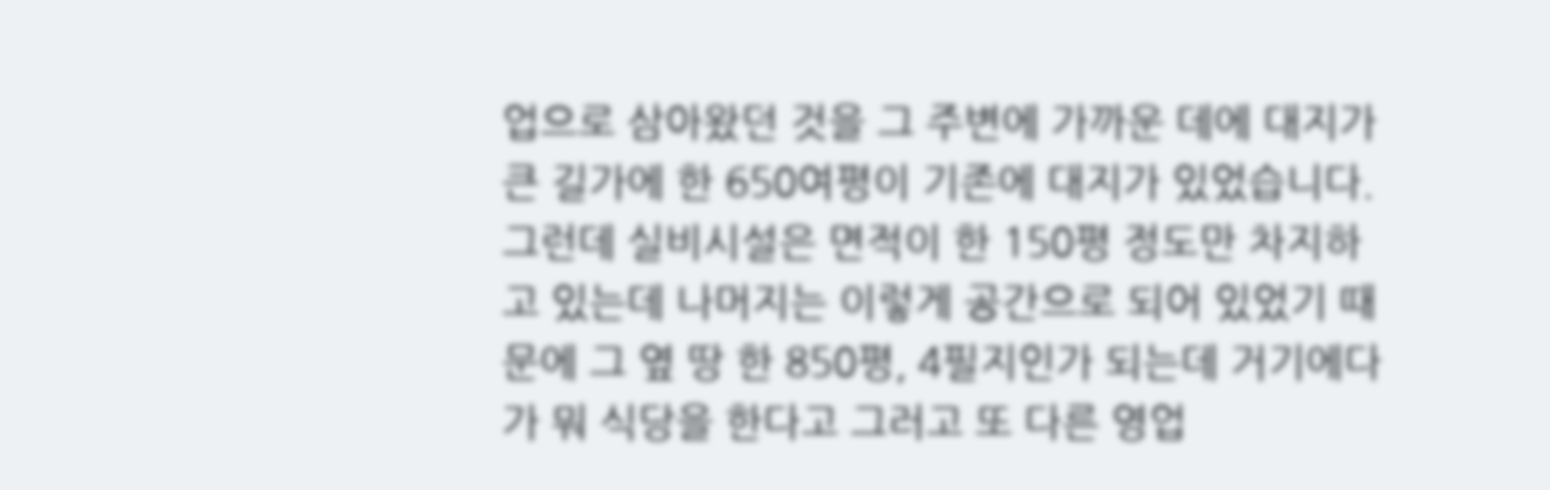업으로 삼아왔던 것을 그 주변에 가까운 데에 대지가 큰 길가에 한 650여평이 기존에 대지가 있었습니다.
그런데 실비시설은 면적이 한 150평 정도만 차지하고 있는데 나머지는 이렇게 공간으로 되어 있었기 때문에 그 옆 땅 한 850평, 4필지인가 되는데 거기에다가 뭐 식당을 한다고 그러고 또 다른 영업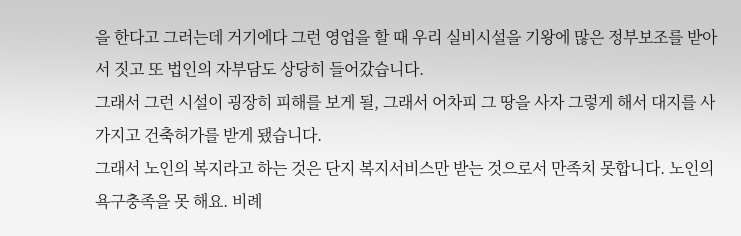을 한다고 그러는데 거기에다 그런 영업을 할 때 우리 실비시설을 기왕에 많은 정부보조를 받아서 짓고 또 법인의 자부담도 상당히 들어갔습니다.
그래서 그런 시설이 굉장히 피해를 보게 될, 그래서 어차피 그 땅을 사자 그렇게 해서 대지를 사가지고 건축허가를 받게 됐습니다.
그래서 노인의 복지라고 하는 것은 단지 복지서비스만 받는 것으로서 만족치 못합니다. 노인의 욕구충족을 못 해요. 비례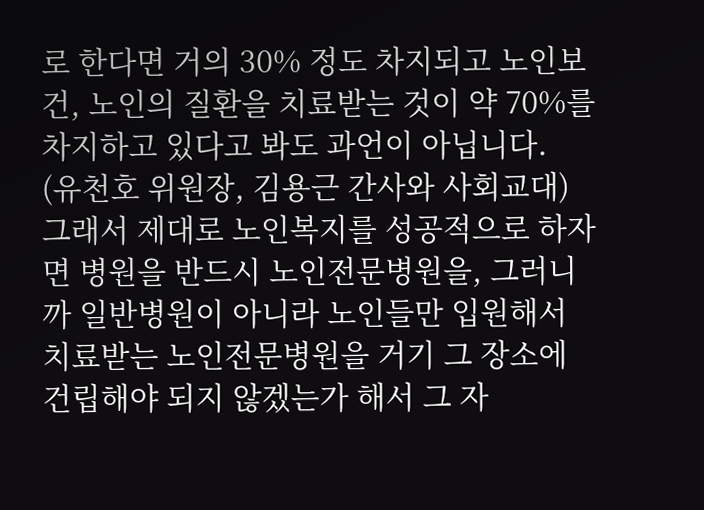로 한다면 거의 30% 정도 차지되고 노인보건, 노인의 질환을 치료받는 것이 약 70%를 차지하고 있다고 봐도 과언이 아닙니다.
(유천호 위원장, 김용근 간사와 사회교대)
그래서 제대로 노인복지를 성공적으로 하자면 병원을 반드시 노인전문병원을, 그러니까 일반병원이 아니라 노인들만 입원해서 치료받는 노인전문병원을 거기 그 장소에 건립해야 되지 않겠는가 해서 그 자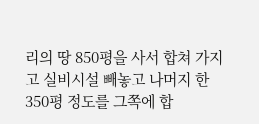리의 땅 850평을 사서 합쳐 가지고 실비시설 빼놓고 나머지 한 350평 정도를 그쪽에 합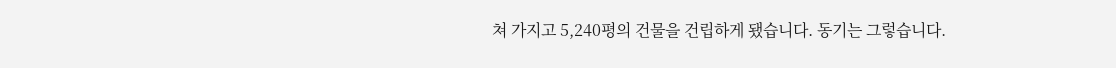쳐 가지고 5,240평의 건물을 건립하게 됐습니다. 동기는 그렇습니다.